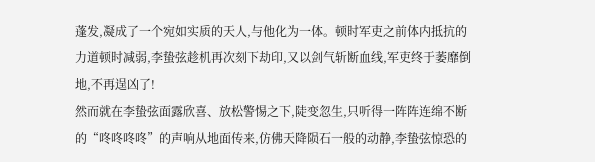蓬发,凝成了一个宛如实质的天人,与他化为一体。顿时军吏之前体内抵抗的力道顿时减弱,李蛰弦趁机再次刻下劫印,又以剑气斩断血线,军吏终于萎靡倒地,不再逞凶了!
然而就在李蛰弦面露欣喜、放松警惕之下,陡变忽生,只听得一阵阵连绵不断的“咚咚咚咚”的声响从地面传来,仿佛天降陨石一般的动静,李蛰弦惊恐的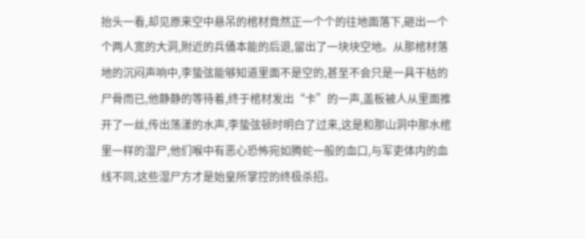抬头一看,却见原来空中悬吊的棺材竟然正一个个的往地面落下,砸出一个个两人宽的大洞,附近的兵俑本能的后退,留出了一块块空地。从那棺材落地的沉闷声响中,李蛰弦能够知道里面不是空的,甚至不会只是一具干枯的尸骨而已,他静静的等待着,终于棺材发出“卡”的一声,盖板被人从里面推开了一丝,传出荡漾的水声,李蛰弦顿时明白了过来,这是和那山洞中那水棺里一样的湿尸,他们喉中有恶心恐怖宛如腾蛇一般的血口,与军吏体内的血线不同,这些湿尸方才是始皇所掌控的终极杀招。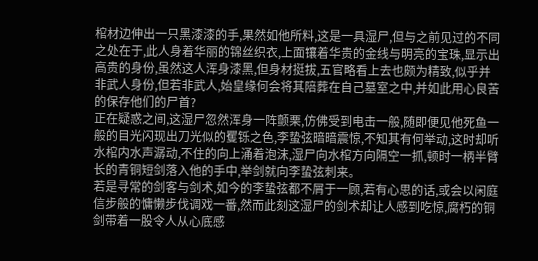棺材边伸出一只黑漆漆的手,果然如他所料,这是一具湿尸,但与之前见过的不同之处在于,此人身着华丽的锦丝织衣,上面镶着华贵的金线与明亮的宝珠,显示出高贵的身份,虽然这人浑身漆黑,但身材挺拔,五官略看上去也颇为精致,似乎并非武人身份,但若非武人,始皇缘何会将其陪葬在自己墓室之中,并如此用心良苦的保存他们的尸首?
正在疑惑之间,这湿尸忽然浑身一阵颤栗,仿佛受到电击一般,随即便见他死鱼一般的目光闪现出刀光似的矍铄之色,李蛰弦暗暗震惊,不知其有何举动,这时却听水棺内水声潺动,不住的向上涌着泡沫,湿尸向水棺方向隔空一抓,顿时一柄半臂长的青铜短剑落入他的手中,举剑就向李蛰弦刺来。
若是寻常的剑客与剑术,如今的李蛰弦都不屑于一顾,若有心思的话,或会以闲庭信步般的慵懒步伐调戏一番,然而此刻这湿尸的剑术却让人感到吃惊,腐朽的铜剑带着一股令人从心底感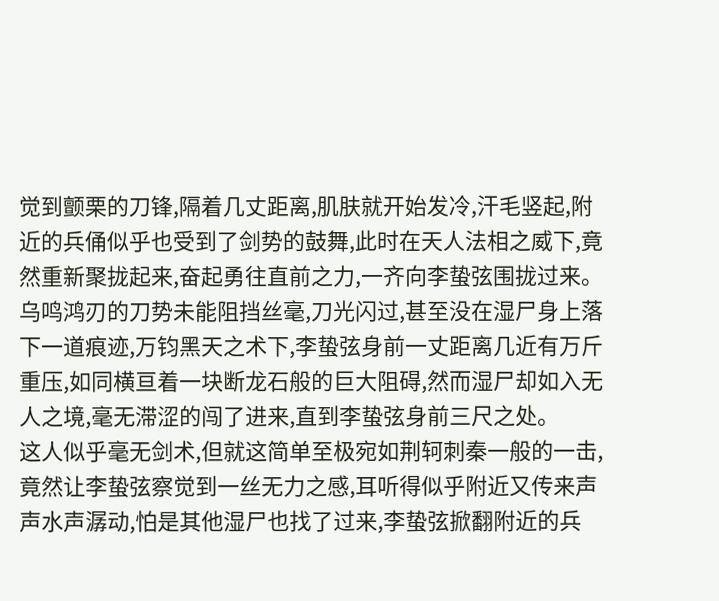觉到颤栗的刀锋,隔着几丈距离,肌肤就开始发冷,汗毛竖起,附近的兵俑似乎也受到了剑势的鼓舞,此时在天人法相之威下,竟然重新聚拢起来,奋起勇往直前之力,一齐向李蛰弦围拢过来。
乌鸣鸿刃的刀势未能阻挡丝毫,刀光闪过,甚至没在湿尸身上落下一道痕迹,万钧黑天之术下,李蛰弦身前一丈距离几近有万斤重压,如同横亘着一块断龙石般的巨大阻碍,然而湿尸却如入无人之境,毫无滞涩的闯了进来,直到李蛰弦身前三尺之处。
这人似乎毫无剑术,但就这简单至极宛如荆轲刺秦一般的一击,竟然让李蛰弦察觉到一丝无力之感,耳听得似乎附近又传来声声水声潺动,怕是其他湿尸也找了过来,李蛰弦掀翻附近的兵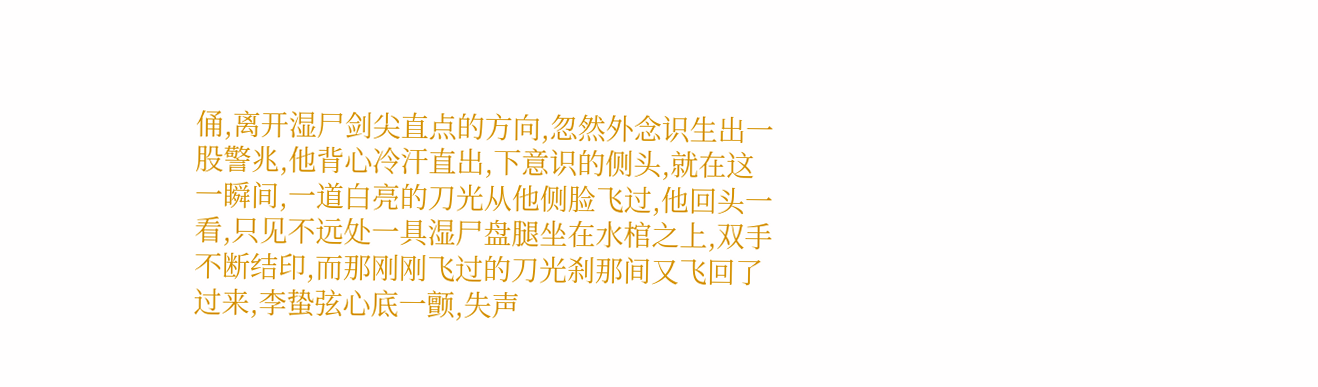俑,离开湿尸剑尖直点的方向,忽然外念识生出一股警兆,他背心冷汗直出,下意识的侧头,就在这一瞬间,一道白亮的刀光从他侧脸飞过,他回头一看,只见不远处一具湿尸盘腿坐在水棺之上,双手不断结印,而那刚刚飞过的刀光刹那间又飞回了过来,李蛰弦心底一颤,失声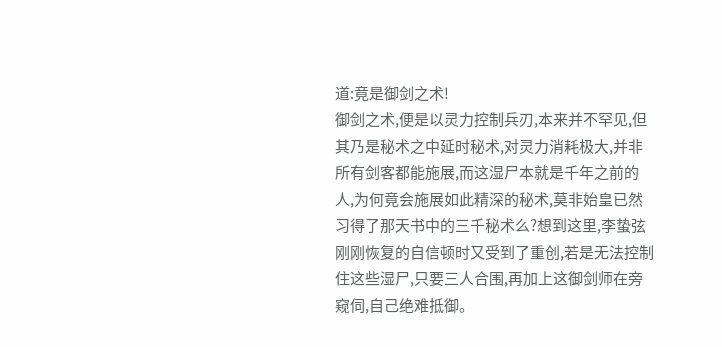道:竟是御剑之术!
御剑之术,便是以灵力控制兵刃,本来并不罕见,但其乃是秘术之中延时秘术,对灵力消耗极大,并非所有剑客都能施展,而这湿尸本就是千年之前的人,为何竟会施展如此精深的秘术,莫非始皇已然习得了那天书中的三千秘术么?想到这里,李蛰弦刚刚恢复的自信顿时又受到了重创,若是无法控制住这些湿尸,只要三人合围,再加上这御剑师在旁窥伺,自己绝难抵御。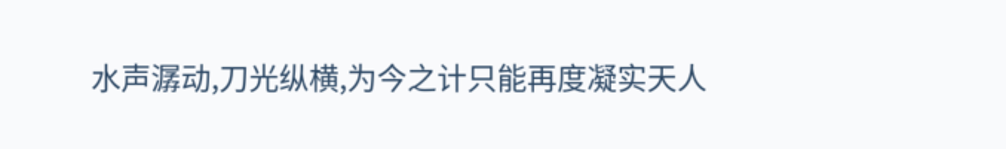水声潺动,刀光纵横,为今之计只能再度凝实天人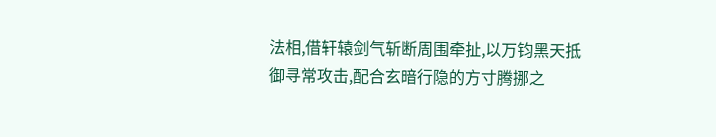法相,借轩辕剑气斩断周围牵扯,以万钧黑天抵御寻常攻击,配合玄暗行隐的方寸腾挪之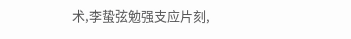术,李蛰弦勉强支应片刻,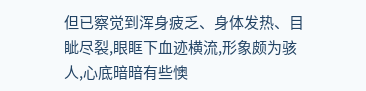但已察觉到浑身疲乏、身体发热、目眦尽裂,眼眶下血迹横流,形象颇为骇人,心底暗暗有些懊